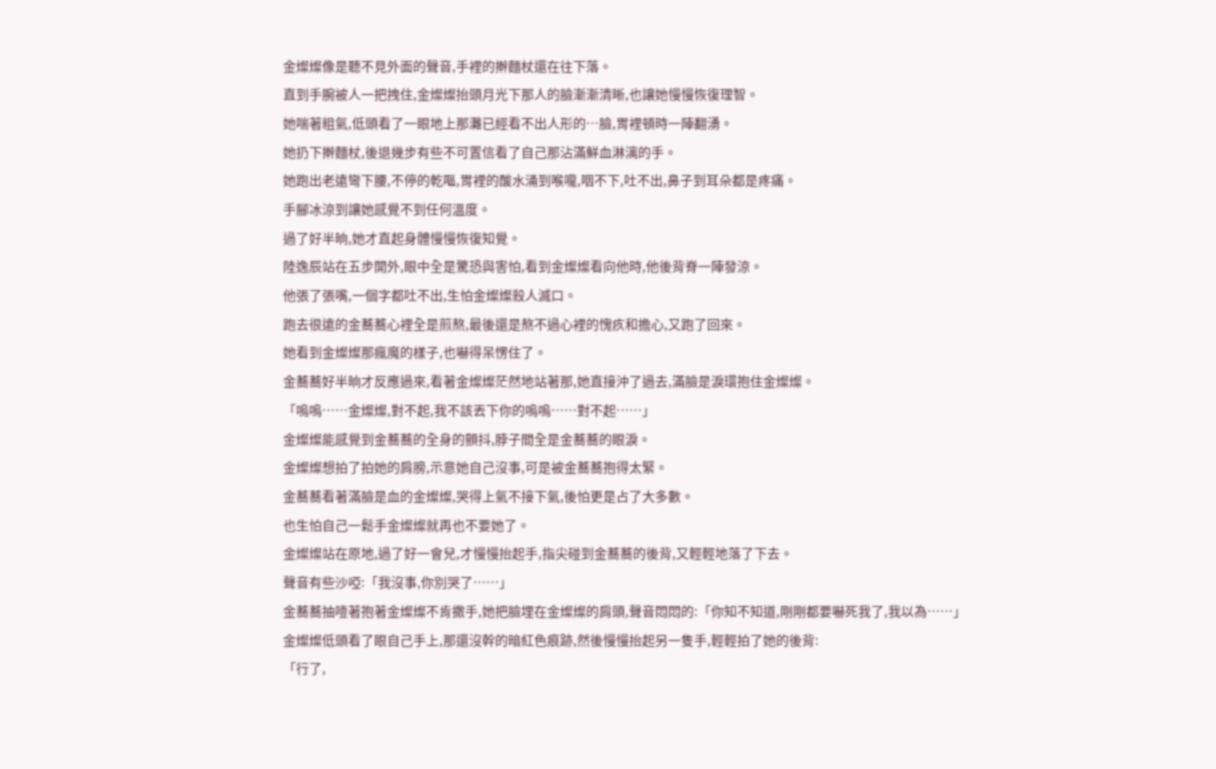金燦燦像是聽不見外面的聲音,手裡的擀麵杖還在往下落。
直到手腕被人一把拽住,金燦燦抬頭月光下那人的臉漸漸清晰,也讓她慢慢恢復理智。
她喘著粗氣,低頭看了一眼地上那灘已經看不出人形的…臉,胃裡頓時一陣翻湧。
她扔下擀麵杖,後退幾步有些不可置信看了自己那沾滿鮮血淋漓的手。
她跑出老遠彎下腰,不停的乾嘔,胃裡的酸水涌到喉嚨,咽不下,吐不出,鼻子到耳朵都是疼痛。
手腳冰涼到讓她感覺不到任何溫度。
過了好半晌,她才直起身體慢慢恢復知覺。
陸逸辰站在五步開外,眼中全是驚恐與害怕,看到金燦燦看向他時,他後背脊一陣發涼。
他張了張嘴,一個字都吐不出,生怕金燦燦殺人滅口。
跑去很遠的金蕎蕎心裡全是煎熬,最後還是熬不過心裡的愧疚和擔心,又跑了回來。
她看到金燦燦那瘋魔的樣子,也嚇得呆愣住了。
金蕎蕎好半晌才反應過來,看著金燦燦茫然地站著那,她直接沖了過去,滿臉是淚環抱住金燦燦。
「嗚嗚……金燦燦,對不起,我不該丟下你的嗚嗚……對不起……」
金燦燦能感覺到金蕎蕎的全身的顫抖,脖子間全是金蕎蕎的眼淚。
金燦燦想拍了拍她的肩膀,示意她自己沒事,可是被金蕎蕎抱得太緊。
金蕎蕎看著滿臉是血的金燦燦,哭得上氣不接下氣,後怕更是占了大多數。
也生怕自己一鬆手金燦燦就再也不要她了。
金燦燦站在原地,過了好一會兒,才慢慢抬起手,指尖碰到金蕎蕎的後背,又輕輕地落了下去。
聲音有些沙啞:「我沒事,你別哭了……」
金蕎蕎抽噎著抱著金燦燦不肯撒手,她把臉埋在金燦燦的肩頭,聲音悶悶的:「你知不知道,剛剛都要嚇死我了,我以為……」
金燦燦低頭看了眼自己手上,那還沒幹的暗紅色痕跡,然後慢慢抬起另一隻手,輕輕拍了她的後背:
「行了,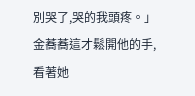別哭了,哭的我頭疼。」
金蕎蕎這才鬆開他的手,看著她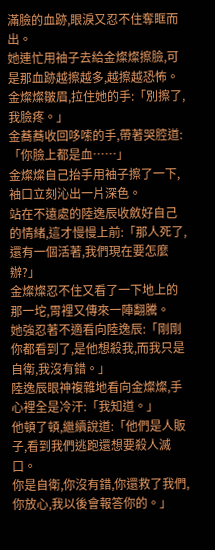滿臉的血跡,眼淚又忍不住奪眶而出。
她連忙用袖子去給金燦燦擦臉,可是那血跡越擦越多,越擦越恐怖。
金燦燦皺眉,拉住她的手:「別擦了,我臉疼。」
金蕎蕎收回哆嗦的手,帶著哭腔道:「你臉上都是血……」
金燦燦自己抬手用袖子擦了一下,袖口立刻沁出一片深色。
站在不遠處的陸逸辰收斂好自己的情緒,這才慢慢上前:「那人死了,還有一個活著,我們現在要怎麼辦?」
金燦燦忍不住又看了一下地上的那一坨,胃裡又傳來一陣翻騰。
她強忍著不適看向陸逸辰:「剛剛你都看到了,是他想殺我,而我只是自衛,我沒有錯。」
陸逸辰眼神複雜地看向金燦燦,手心裡全是冷汗:「我知道。」
他頓了頓,繼續說道:「他們是人販子,看到我們逃跑還想要殺人滅口。
你是自衛,你沒有錯,你還救了我們,你放心,我以後會報答你的。」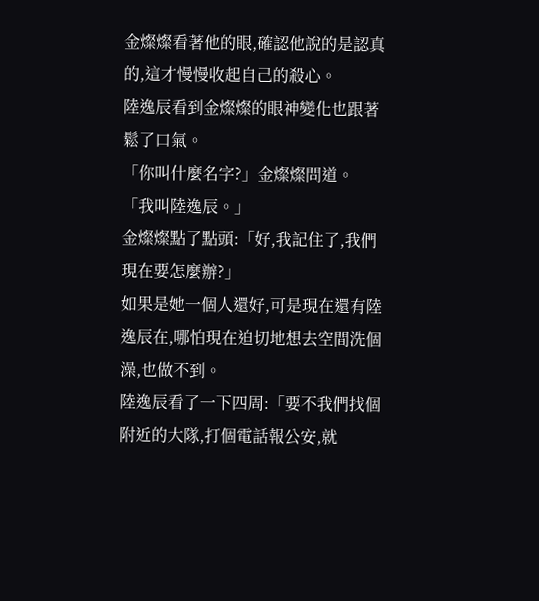金燦燦看著他的眼,確認他說的是認真的,這才慢慢收起自己的殺心。
陸逸辰看到金燦燦的眼神變化也跟著鬆了口氣。
「你叫什麼名字?」金燦燦問道。
「我叫陸逸辰。」
金燦燦點了點頭:「好,我記住了,我們現在要怎麼辦?」
如果是她一個人還好,可是現在還有陸逸辰在,哪怕現在迫切地想去空間洗個澡,也做不到。
陸逸辰看了一下四周:「要不我們找個附近的大隊,打個電話報公安,就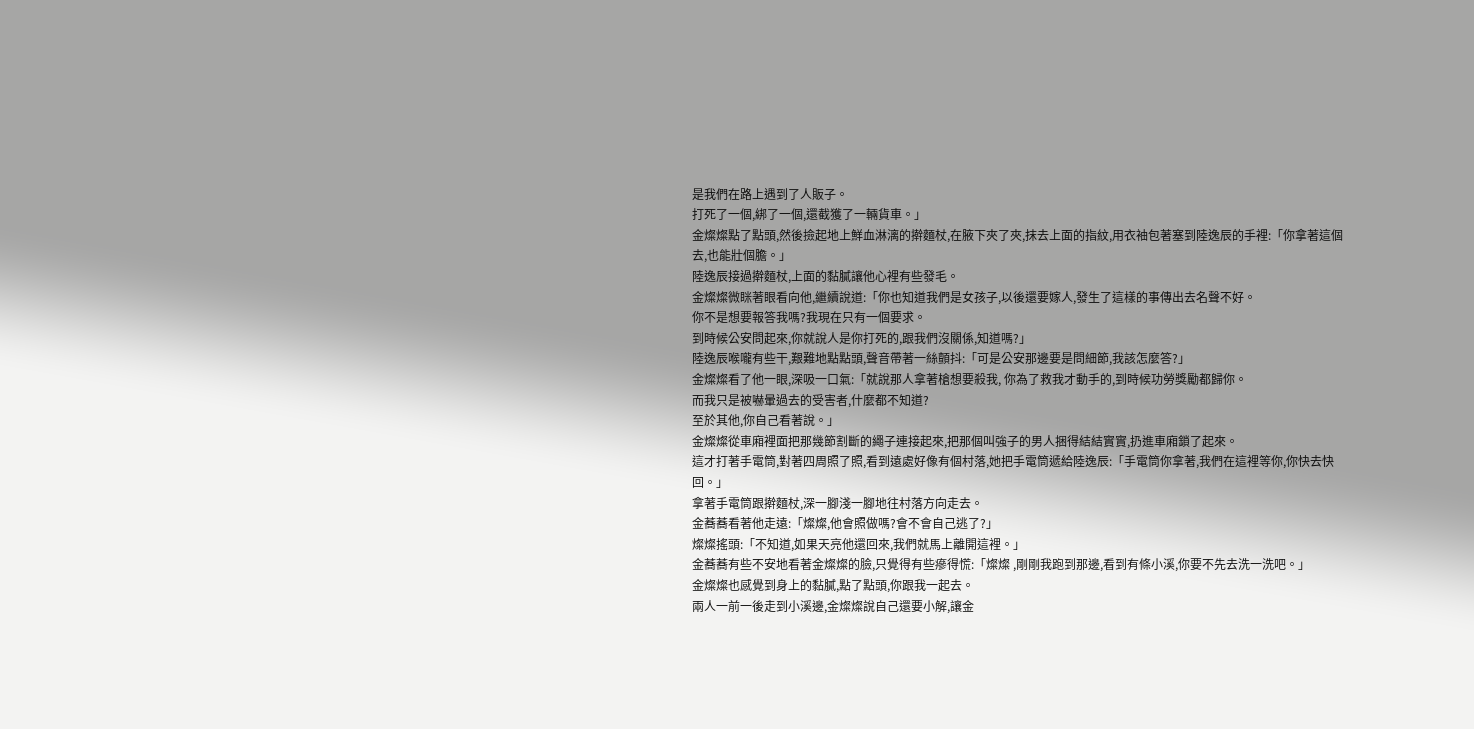是我們在路上遇到了人販子。
打死了一個,綁了一個,還截獲了一輛貨車。」
金燦燦點了點頭,然後撿起地上鮮血淋漓的擀麵杖,在腋下夾了夾,抹去上面的指紋,用衣袖包著塞到陸逸辰的手裡:「你拿著這個去,也能壯個膽。」
陸逸辰接過擀麵杖,上面的黏膩讓他心裡有些發毛。
金燦燦微眯著眼看向他,繼續說道:「你也知道我們是女孩子,以後還要嫁人,發生了這樣的事傳出去名聲不好。
你不是想要報答我嗎?我現在只有一個要求。
到時候公安問起來,你就說人是你打死的,跟我們沒關係,知道嗎?」
陸逸辰喉嚨有些干,艱難地點點頭,聲音帶著一絲顫抖:「可是公安那邊要是問細節,我該怎麼答?」
金燦燦看了他一眼,深吸一口氣:「就說那人拿著槍想要殺我, 你為了救我才動手的,到時候功勞獎勵都歸你。
而我只是被嚇暈過去的受害者,什麼都不知道?
至於其他,你自己看著說。」
金燦燦從車廂裡面把那幾節割斷的繩子連接起來,把那個叫強子的男人捆得結結實實,扔進車廂鎖了起來。
這才打著手電筒,對著四周照了照,看到遠處好像有個村落,她把手電筒遞給陸逸辰:「手電筒你拿著,我們在這裡等你,你快去快回。」
拿著手電筒跟擀麵杖,深一腳淺一腳地往村落方向走去。
金蕎蕎看著他走遠:「燦燦,他會照做嗎?會不會自己逃了?」
燦燦搖頭:「不知道,如果天亮他還回來,我們就馬上離開這裡。」
金蕎蕎有些不安地看著金燦燦的臉,只覺得有些瘮得慌:「燦燦 ,剛剛我跑到那邊,看到有條小溪,你要不先去洗一洗吧。」
金燦燦也感覺到身上的黏膩,點了點頭,你跟我一起去。
兩人一前一後走到小溪邊,金燦燦說自己還要小解,讓金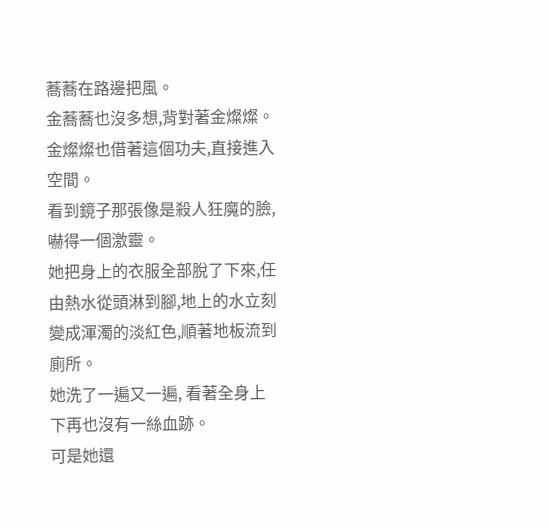蕎蕎在路邊把風。
金蕎蕎也沒多想,背對著金燦燦。
金燦燦也借著這個功夫,直接進入空間。
看到鏡子那張像是殺人狂魔的臉,嚇得一個激靈。
她把身上的衣服全部脫了下來,任由熱水從頭淋到腳,地上的水立刻變成渾濁的淡紅色,順著地板流到廁所。
她洗了一遍又一遍, 看著全身上下再也沒有一絲血跡。
可是她還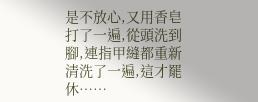是不放心,又用香皂打了一遍,從頭洗到腳,連指甲縫都重新清洗了一遍,這才罷休……